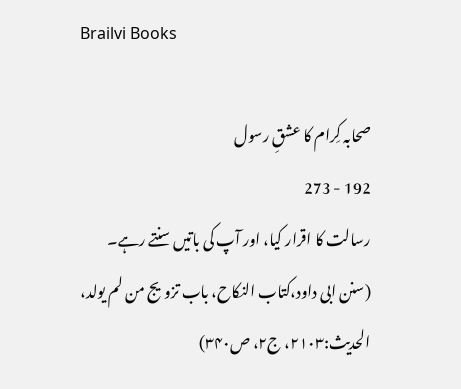Brailvi Books

صحابہ کِرام کا عشقِ رسول
192 - 273
رسالت کا اقرار کیا، اور آپ کی باتیں سنتے رہے۔
(سنن ابی داود،کتاب النکاح، باب تزویج من لم یولد، الحدیث:۲۱۰۳، ج۲، ص۳۴۰)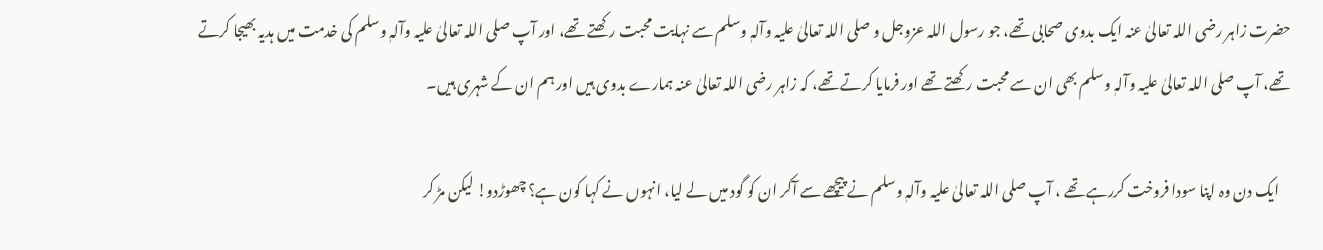حضرت زاہر رضی اللہ تعالیٰ عنہ ایک بدوی صحابی تھے، جو رسول اللہ عزوجل و صلی اللہ تعالیٰ علیہ وآلہٖ وسلم سے نہایت محبت رکھتے تھے، اور آپ صلی اللہ تعالیٰ علیہ وآلہٖ وسلم کی خدمت میں ہدیہ بھیجا کرتے تھے، آپ صلی اللہ تعالیٰ علیہ وآلہٖ وسلم بھی ان سے محبت رکھتے تھے اور فرمایا کرتے تھے، کہ زاہر رضی اللہ تعالیٰ عنہ ہمارے بدوی ہیں اور ہم ان کے شہری ہیں۔

    ایک دن وہ اپنا سودا فروخت کررہے تھے ، آپ صلی اللہ تعالیٰ علیہ وآلہٖ وسلم نے پیچھے سے آکر ان کو گود میں لے لیا، انہوں نے کہا کون ہے؟ چھوڑدو! لیکن مڑ کر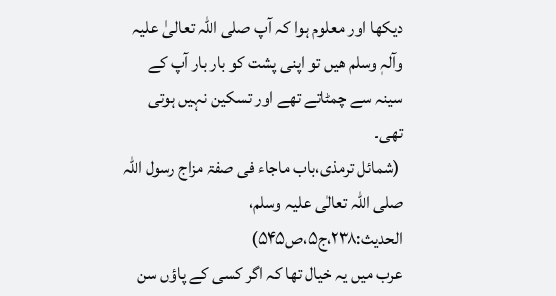دیکھا اور معلوم ہوا کہ آپ صلی اللہ تعالیٰ علیہ وآلہٖ وسلم هيں تو اپنی پشت کو بار بار آپ کے سینہ سے چمٹاتے تھے اور تسکین نہیں ہوتی تھی۔
 (شمائل ترمذی،باب ماجاء فی صفۃ مزاج رسول اللہ صلی اللہ تعالٰی علیہ وسلم، الحدیث:۲۳۸،ج۵،ص۵۴۵)
عرب میں یہ خیال تھا کہ اگر کسی کے پاؤں سن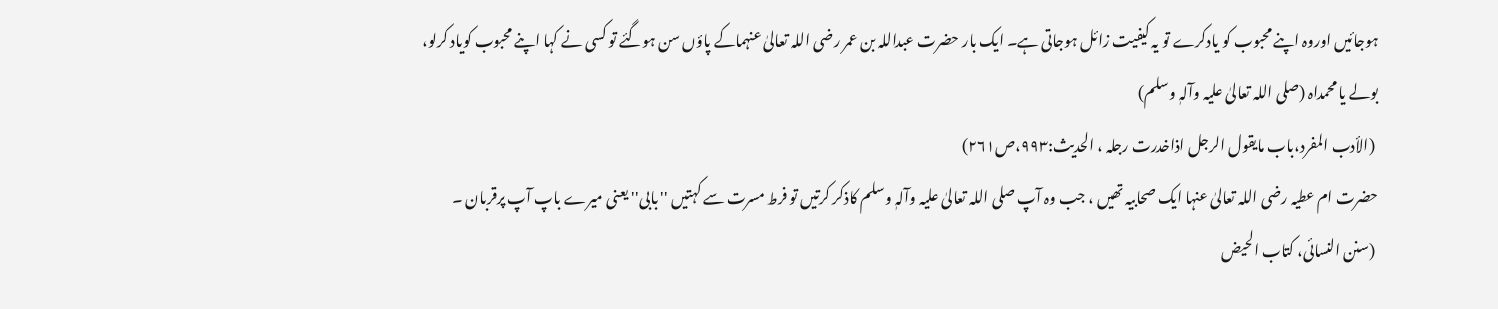ہوجائیں اوروہ اپنے محبوب کو یادکرے تو یہ کیفیت زائل ہوجاتی ہے۔ ایک بار حضرت عبداللہ بن عمر رضی اللہ تعالیٰ عنہماکے پاؤں سن ہوگئے تو کسی نے کہا اپنے محبوب کویاد کرلو، بولے یا محمداہ (صلی اللہ تعالیٰ علیہ وآلہٖ وسلم)
 (الأدب المفرد،باب مایقول الرجل اذاخدرت رجلہ ، الحدیث:۹۹۳،ص۲۶۱)
حضرت ام عطیہ رضی اللہ تعالیٰ عنہا ایک صحابیہ تھیں ، جب وہ آپ صلی اللہ تعالیٰ علیہ وآلہٖ وسلم کاذکر کرتیں تو فرط مسرت سے کہتیں ''بابی'' یعنی میرے باپ آپ پرقربان ۔
 (سنن النسائی، کتاب الحیض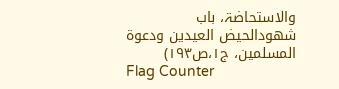والاستحاضۃ، باب شھودالحیض العیدین ودعوۃ المسلمین، ج۱،ص۱۹۳)
Flag Counter